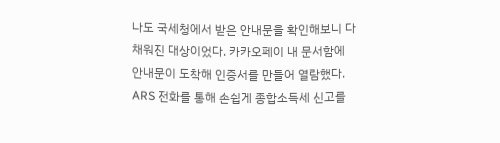나도 국세청에서 받은 안내문을 확인해보니 다 채워진 대상이었다. 카카오페이 내 문서함에 안내문이 도착해 인증서를 만들어 열람했다.
ARS 전화를 통해 손쉽게 종합소득세 신고를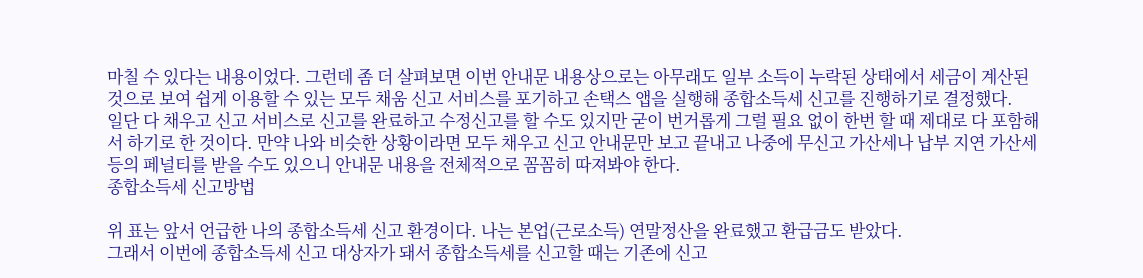마칠 수 있다는 내용이었다. 그런데 좀 더 살펴보면 이번 안내문 내용상으로는 아무래도 일부 소득이 누락된 상태에서 세금이 계산된 것으로 보여 쉽게 이용할 수 있는 모두 채움 신고 서비스를 포기하고 손택스 앱을 실행해 종합소득세 신고를 진행하기로 결정했다.
일단 다 채우고 신고 서비스로 신고를 완료하고 수정신고를 할 수도 있지만 굳이 번거롭게 그럴 필요 없이 한번 할 때 제대로 다 포함해서 하기로 한 것이다. 만약 나와 비슷한 상황이라면 모두 채우고 신고 안내문만 보고 끝내고 나중에 무신고 가산세나 납부 지연 가산세 등의 페널티를 받을 수도 있으니 안내문 내용을 전체적으로 꼼꼼히 따져봐야 한다.
종합소득세 신고방법

위 표는 앞서 언급한 나의 종합소득세 신고 환경이다. 나는 본업(근로소득) 연말정산을 완료했고 환급금도 받았다.
그래서 이번에 종합소득세 신고 대상자가 돼서 종합소득세를 신고할 때는 기존에 신고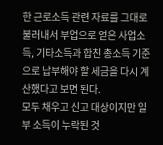한 근로소득 관련 자료를 그대로 불러내서 부업으로 얻은 사업소득, 기타소득과 합친 총소득 기준으로 납부해야 할 세금을 다시 계산했다고 보면 된다.
모두 채우고 신고 대상이지만 일부 소득이 누락된 것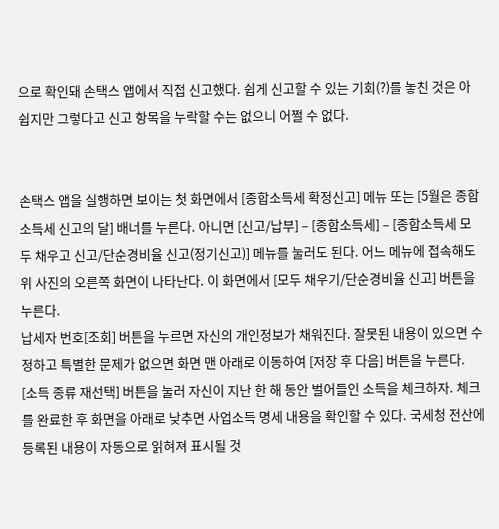으로 확인돼 손택스 앱에서 직접 신고했다. 쉽게 신고할 수 있는 기회(?)를 놓친 것은 아쉽지만 그렇다고 신고 항목을 누락할 수는 없으니 어쩔 수 없다.


손택스 앱을 실행하면 보이는 첫 화면에서 [종합소득세 확정신고] 메뉴 또는 [5월은 종합소득세 신고의 달] 배너를 누른다. 아니면 [신고/납부] – [종합소득세] – [종합소득세 모두 채우고 신고/단순경비율 신고(정기신고)] 메뉴를 눌러도 된다. 어느 메뉴에 접속해도 위 사진의 오른쪽 화면이 나타난다. 이 화면에서 [모두 채우기/단순경비율 신고] 버튼을 누른다.
납세자 번호[조회] 버튼을 누르면 자신의 개인정보가 채워진다. 잘못된 내용이 있으면 수정하고 특별한 문제가 없으면 화면 맨 아래로 이동하여 [저장 후 다음] 버튼을 누른다.
[소득 종류 재선택] 버튼을 눌러 자신이 지난 한 해 동안 벌어들인 소득을 체크하자. 체크를 완료한 후 화면을 아래로 낮추면 사업소득 명세 내용을 확인할 수 있다. 국세청 전산에 등록된 내용이 자동으로 읽혀져 표시될 것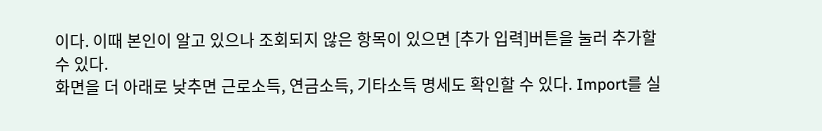이다. 이때 본인이 알고 있으나 조회되지 않은 항목이 있으면 [추가 입력]버튼을 눌러 추가할 수 있다.
화면을 더 아래로 낮추면 근로소득, 연금소득, 기타소득 명세도 확인할 수 있다. Import를 실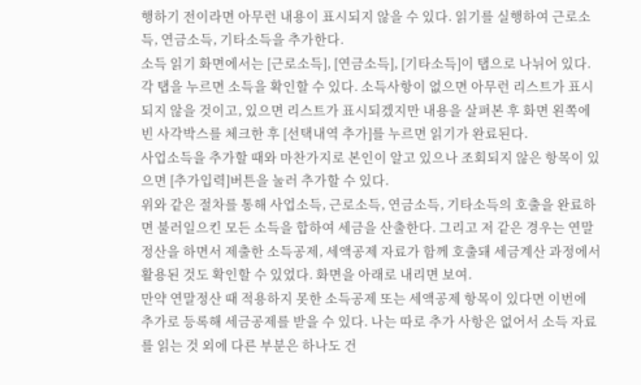행하기 전이라면 아무런 내용이 표시되지 않을 수 있다. 읽기를 실행하여 근로소득, 연금소득, 기타소득을 추가한다.
소득 읽기 화면에서는 [근로소득], [연금소득], [기타소득]이 탭으로 나뉘어 있다. 각 탭을 누르면 소득을 확인할 수 있다. 소득사항이 없으면 아무런 리스트가 표시되지 않을 것이고, 있으면 리스트가 표시되겠지만 내용을 살펴본 후 화면 왼쪽에 빈 사각박스를 체크한 후 [선택내역 추가]를 누르면 읽기가 완료된다.
사업소득을 추가할 때와 마찬가지로 본인이 알고 있으나 조회되지 않은 항목이 있으면 [추가입력]버튼을 눌러 추가할 수 있다.
위와 같은 절차를 통해 사업소득, 근로소득, 연금소득, 기타소득의 호출을 완료하면 불러일으킨 모든 소득을 합하여 세금을 산출한다. 그리고 저 같은 경우는 연말정산을 하면서 제출한 소득공제, 세액공제 자료가 함께 호출돼 세금계산 과정에서 활용된 것도 확인할 수 있었다. 화면을 아래로 내리면 보여.
만약 연말정산 때 적용하지 못한 소득공제 또는 세액공제 항목이 있다면 이번에 추가로 등록해 세금공제를 받을 수 있다. 나는 따로 추가 사항은 없어서 소득 자료를 읽는 것 외에 다른 부분은 하나도 건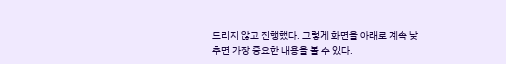드리지 않고 진행했다. 그렇게 화면을 아래로 계속 낮추면 가장 중요한 내용을 볼 수 있다.